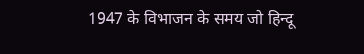1947 के विभाजन के समय जो हिन्दू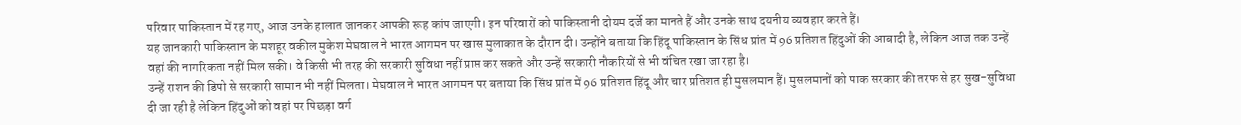परिवार पाकिस्तान में रह गए, आज उनके हालात जानकर आपकी रूह कांप जाएगी। इन परिवारों को पाकिस्तानी दोयम दर्जे का मानते हैं और उनके साथ दयनीय व्यवहार करते हैं।
यह जानकारी पाकिस्तान के मशहूर वकील मुकेश मेघवाल ने भारत आगमन पर खास मुलाकात के दौरान दी। उन्होंने बताया कि हिंदू पाकिस्तान के सिंध प्रांत में 96 प्रतिशत हिंदुओं की आबादी है, लेकिन आज तक उन्हें वहां की नागरिकता नहीं मिल सकी। वे किसी भी तरह की सरकारी सुविधा नहीं प्राप्त कर सकते और उन्हें सरकारी नौकरियों से भी वंचित रखा जा रहा है।
उन्हें राशन की डिपो से सरकारी सामान भी नहीं मिलता। मेघवाल ने भारत आगमन पर बताया कि सिंध प्रांत में 96 प्रतिशत हिंदू और चार प्रतिशत ही मुसलमान हैं। मुसलमानों को पाक सरकार की तरफ से हर सुख-सुविधा दी जा रही है लेकिन हिंदुओं को वहां पर पिछड़ा वर्ग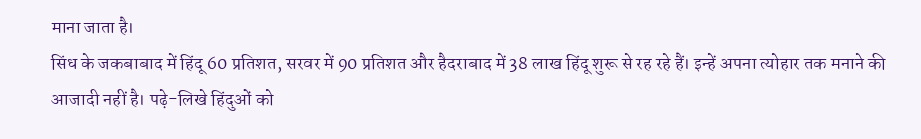माना जाता है।
सिंध के जकबाबाद में हिंदू 60 प्रतिशत, सरवर में 90 प्रतिशत और हैदराबाद में 38 लाख हिंदू शुरू से रह रहे हैं। इन्हें अपना त्योहार तक मनाने की आजादी नहीं है। पढ़े-लिखे हिंदुओं को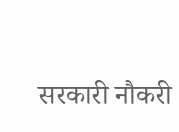सरकारी नौकरी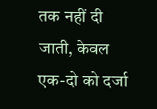तक नहीं दी जाती, केवल एक-दो को दर्जा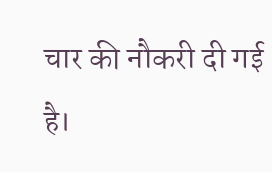चार की नौकरी दी गई है।